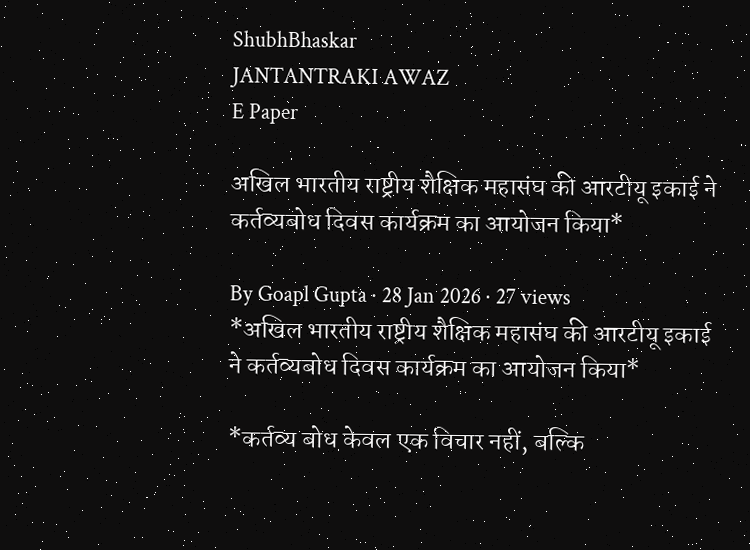ShubhBhaskar
JANTANTRAKI AWAZ
E Paper

अखिल भारतीय राष्ट्रीय शैक्षिक महासंघ की आरटीयू इकाई ने कर्तव्यबोध दिवस कार्यक्रम का आयोजन किया*

By Goapl Gupta · 28 Jan 2026 · 27 views
*अखिल भारतीय राष्ट्रीय शैक्षिक महासंघ की आरटीयू इकाई ने कर्तव्यबोध दिवस कार्यक्रम का आयोजन किया*

*कर्तव्य बोध केवल एक विचार नहीं, बल्कि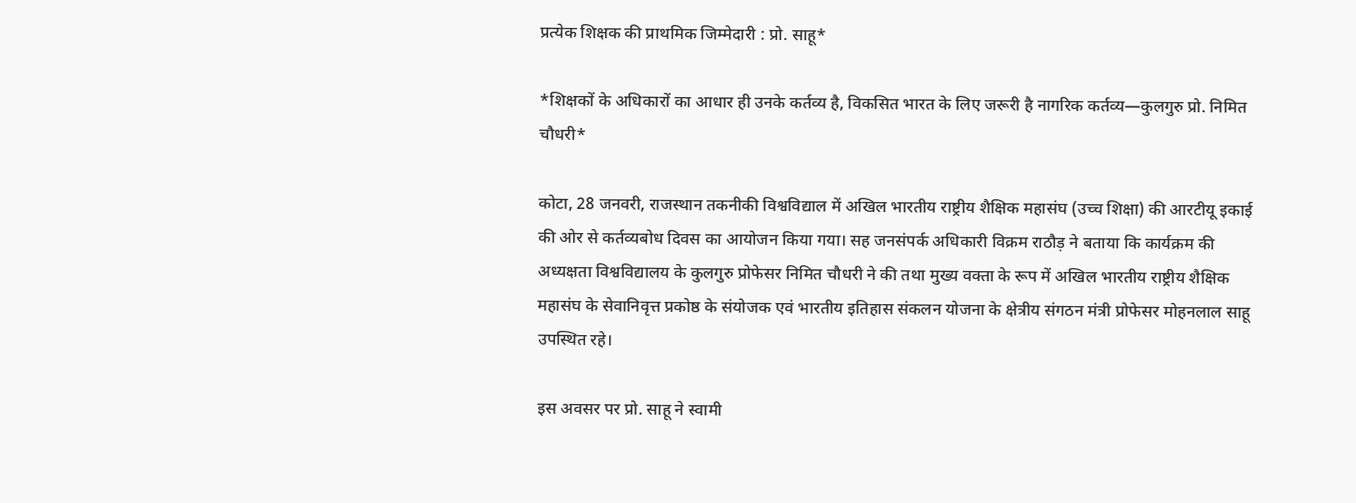प्रत्येक शिक्षक की प्राथमिक जिम्मेदारी : प्रो. साहू*

*शिक्षकों के अधिकारों का आधार ही उनके कर्तव्य है, विकसित भारत के लिए जरूरी है नागरिक कर्तव्य—कुलगुरु प्रो. निमित चौधरी*

कोटा, 28 जनवरी, राजस्थान तकनीकी विश्वविद्याल में अखिल भारतीय राष्ट्रीय शैक्षिक महासंघ (उच्च शिक्षा) की आरटीयू इकाई की ओर से कर्तव्यबोध दिवस का आयोजन किया गया। सह जनसंपर्क अधिकारी विक्रम राठौड़ ने बताया कि कार्यक्रम की अध्यक्षता विश्वविद्यालय के कुलगुरु प्रोफेसर निमित चौधरी ने की तथा मुख्य वक्ता के रूप में अखिल भारतीय राष्ट्रीय शैक्षिक महासंघ के सेवानिवृत्त प्रकोष्ठ के संयोजक एवं भारतीय इतिहास संकलन योजना के क्षेत्रीय संगठन मंत्री प्रोफेसर मोहनलाल साहू उपस्थित रहे।

इस अवसर पर प्रो. साहू ने स्वामी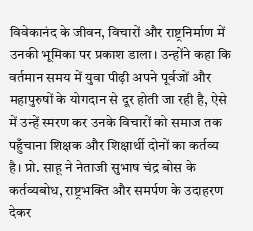विवेकानंद के जीवन, विचारों और राष्ट्रनिर्माण में उनकी भूमिका पर प्रकाश डाला। उन्होंने कहा कि वर्तमान समय में युवा पीढ़ी अपने पूर्वजों और महापुरुषों के योगदान से दूर होती जा रही है, ऐसे में उन्हें स्मरण कर उनके विचारों को समाज तक पहुँचाना शिक्षक और शिक्षार्थी दोनों का कर्तव्य है। प्रो. साहू ने नेताजी सुभाष चंद्र बोस के कर्तव्यबोध, राष्ट्रभक्ति और समर्पण के उदाहरण देकर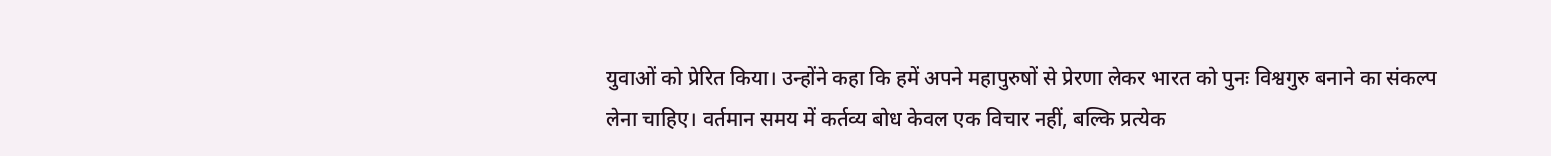युवाओं को प्रेरित किया। उन्होंने कहा कि हमें अपने महापुरुषों से प्रेरणा लेकर भारत को पुनः विश्वगुरु बनाने का संकल्प लेना चाहिए। वर्तमान समय में कर्तव्य बोध केवल एक विचार नहीं, बल्कि प्रत्येक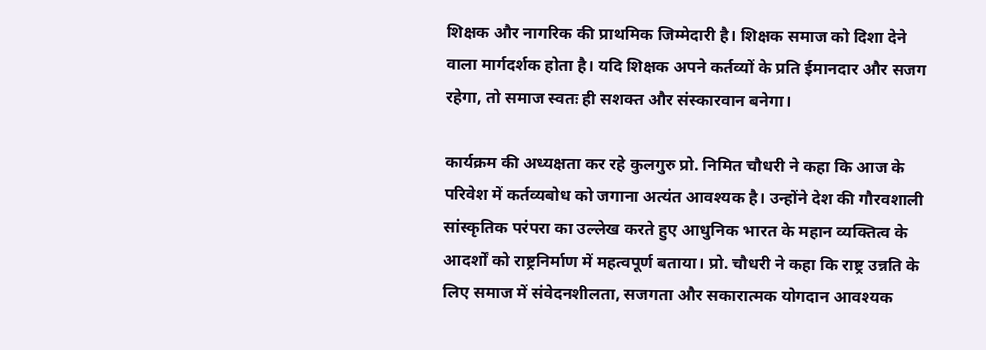शिक्षक और नागरिक की प्राथमिक जिम्मेदारी है। शिक्षक समाज को दिशा देने वाला मार्गदर्शक होता है। यदि शिक्षक अपने कर्तव्यों के प्रति ईमानदार और सजग रहेगा, तो समाज स्वतः ही सशक्त और संस्कारवान बनेगा।

कार्यक्रम की अध्यक्षता कर रहे कुलगुरु प्रो. निमित चौधरी ने कहा कि आज के परिवेश में कर्तव्यबोध को जगाना अत्यंत आवश्यक है। उन्होंने देश की गौरवशाली सांस्कृतिक परंपरा का उल्लेख करते हुए आधुनिक भारत के महान व्यक्तित्व के आदर्शों को राष्ट्रनिर्माण में महत्वपूर्ण बताया। प्रो. चौधरी ने कहा कि राष्ट्र उन्नति के लिए समाज में संवेदनशीलता, सजगता और सकारात्मक योगदान आवश्यक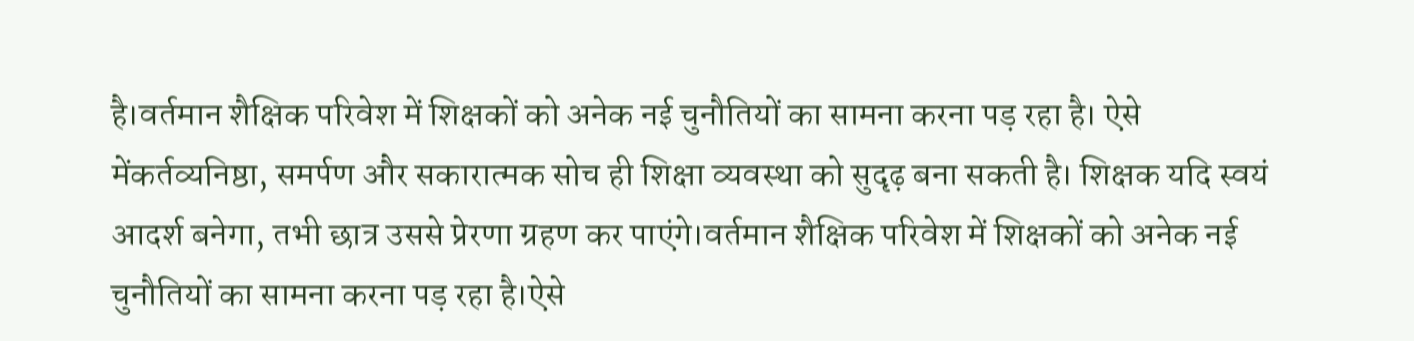है।वर्तमान शैक्षिक परिवेश में शिक्षकों को अनेक नई चुनौतियों का सामना करना पड़ रहा है। ऐसे मेंकर्तव्यनिष्ठा, समर्पण और सकारात्मक सोच ही शिक्षा व्यवस्था को सुदृढ़ बना सकती है। शिक्षक यदि स्वयं आदर्श बनेगा, तभी छात्र उससे प्रेरणा ग्रहण कर पाएंगे।वर्तमान शैक्षिक परिवेश में शिक्षकों को अनेक नई चुनौतियों का सामना करना पड़ रहा है।ऐसे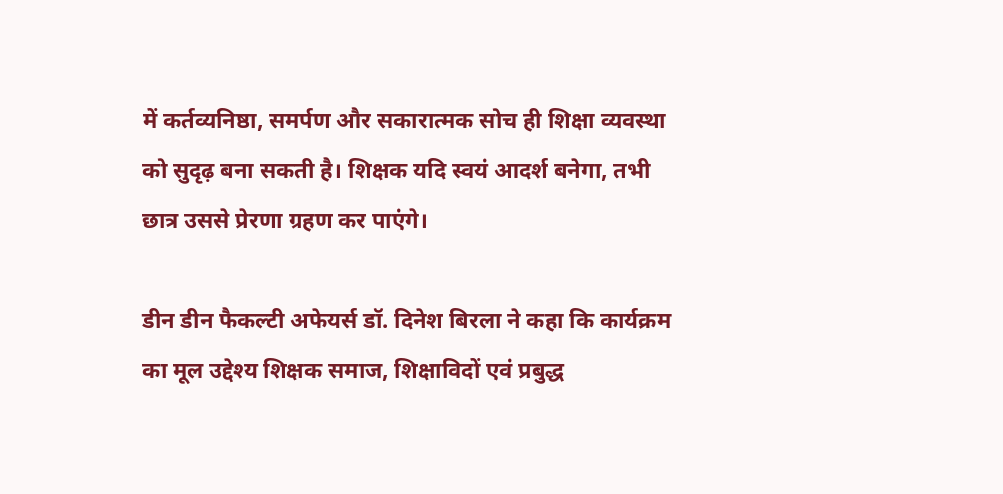में कर्तव्यनिष्ठा, समर्पण और सकारात्मक सोच ही शिक्षा व्यवस्था को सुदृढ़ बना सकती है। शिक्षक यदि स्वयं आदर्श बनेगा, तभी छात्र उससे प्रेरणा ग्रहण कर पाएंगे।

डीन डीन फैकल्टी अफेयर्स डॉ. दिनेश बिरला ने कहा कि कार्यक्रम का मूल उद्देश्य शिक्षक समाज, शिक्षाविदों एवं प्रबुद्ध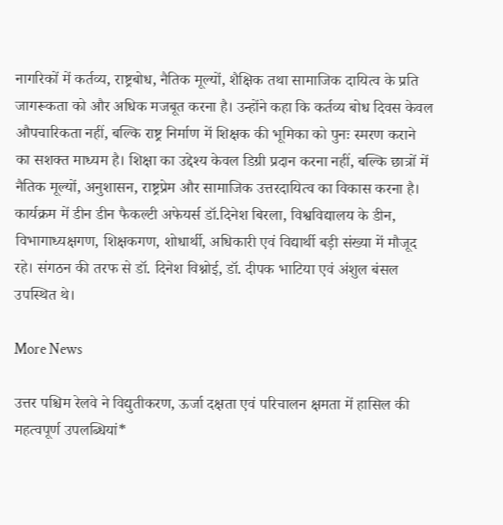नागरिकों में कर्तव्य, राष्ट्रबोध, नैतिक मूल्यों, शैक्षिक तथा सामाजिक दायित्व के प्रति जागरूकता को और अधिक मजबूत करना है। उन्होंने कहा कि कर्तव्य बोध दिवस केवल औपचारिकता नहीं, बल्कि राष्ट्र निर्माण में शिक्षक की भूमिका को पुनः स्मरण कराने का सशक्त माध्यम है। शिक्षा का उद्देश्य केवल डिग्री प्रदान करना नहीं, बल्कि छात्रों में नैतिक मूल्यों, अनुशासन, राष्ट्रप्रेम और सामाजिक उत्तरदायित्व का विकास करना है। कार्यक्रम में डीन डीन फैकल्टी अफेयर्स डॉ.दिनेश बिरला, विश्वविद्यालय के डीन, विभागाध्यक्षगण, शिक्षकगण, शोधार्थी, अधिकारी एवं विद्यार्थी बड़ी संख्या में मौजूद रहे। संगठन की तरफ से डॉ. दिनेश विश्नोई, डॉ. दीपक भाटिया एवं अंशुल बंसल उपस्थित थे।

More News

उत्तर पश्चिम रेलवे ने विद्युतीकरण, ऊर्जा दक्षता एवं परिचालन क्षमता में हासिल की महत्वपूर्ण उपलब्धियां*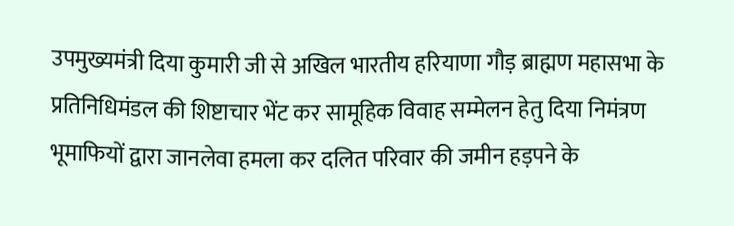उपमुख्यमंत्री दिया कुमारी जी से अखिल भारतीय हरियाणा गौड़ ब्राह्मण महासभा के प्रतिनिधिमंडल की शिष्टाचार भेंट कर सामूहिक विवाह सम्मेलन हेतु दिया निमंत्रण
भूमाफियों द्वारा जानलेवा हमला कर दलित परिवार की जमीन हड़पने के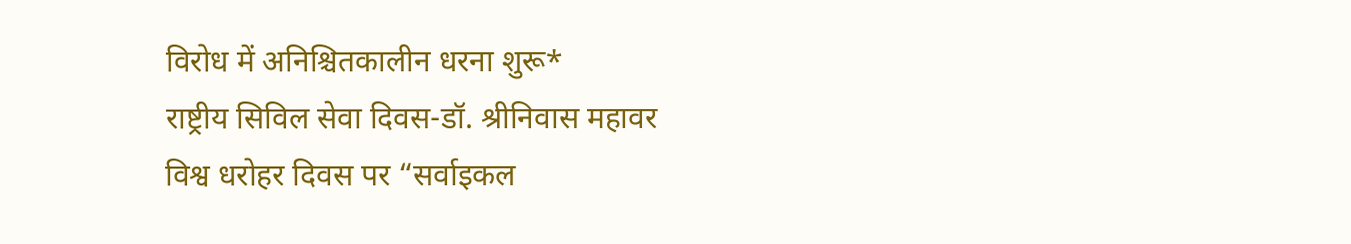विरोध में अनिश्चितकालीन धरना शुरू*
राष्ट्रीय सिविल सेवा दिवस-डॉ. श्रीनिवास महावर
विश्व धरोहर दिवस पर “सर्वाइकल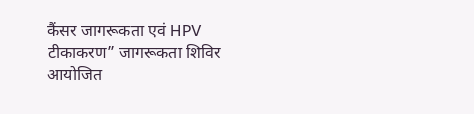कैंसर जागरूकता एवं HPV टीकाकरण” जागरूकता शिविर आयोजित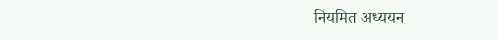नियमित अध्ययन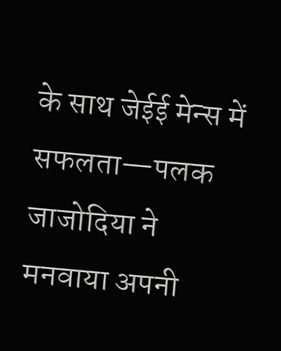के साथ जेईई मेन्स में सफलता—पलक जाजोदिया ने मनवाया अपनी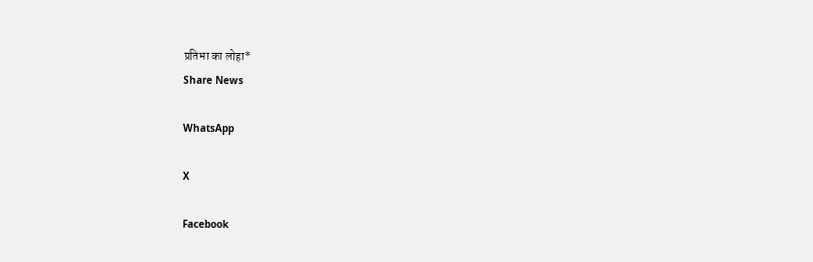प्रतिभा का लोहा*
Share News

WhatsApp

X

Facebook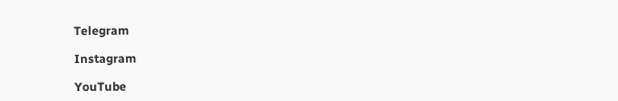Telegram

Instagram

YouTube